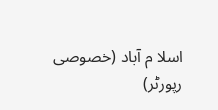اسلا م آباد (خصوصی رپورٹر)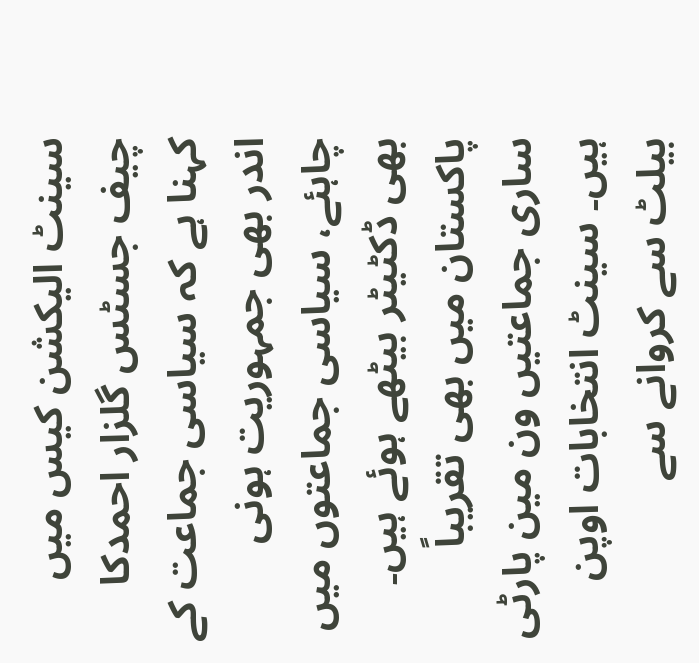سینٹ الیکشن کیس میں چیف جسٹس گلزار احمدکا کہنا ہے کہ سیاسی جماعت کے اندر بھی جمہوریت ہونی چاہئے، سیاسی جماعتوں میں بھی ڈکٹیٹر بیٹھے ہوئے ہیں۔ پاکستان میں بھی تقریباً ساری جماعتیں ون مین پارٹی ہیں۔ سینٹ انتخابات اوپن بیلٹ سے کروانے سے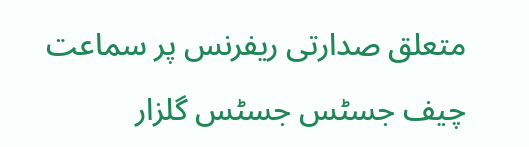متعلق صدارتی ریفرنس پر سماعت چیف جسٹس جسٹس گلزار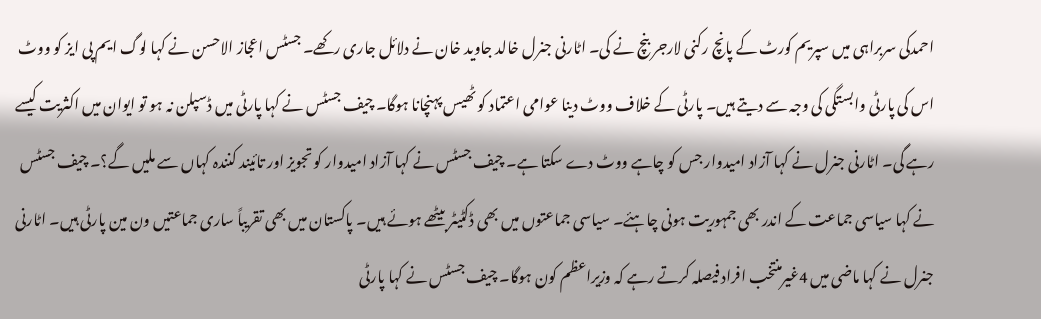احمدکی سربراہی میں سپریم کورٹ کے پانچ رکنی لارجر بنچ نے کی۔ اٹارنی جنرل خالد جاوید خان نے دلائل جاری رکھے۔ جسٹس اعجاز الاحسن نے کہا لوگ ایم پی ایز کو ووٹ اس کی پارٹی وابستگی کی وجہ سے دیتے ہیں۔ پارٹی کے خلاف ووٹ دینا عوامی اعتماد کو ٹھیس پہنچانا ہوگا۔ چیف جسٹس نے کہا پارٹی میں ڈسپلن نہ ہو تو ایوان میں اکثریت کیسے رہے گی۔ اٹارنی جنرل نے کہا آزاد امیدوار جس کو چاہے ووٹ دے سکتا ہے۔ چیف جسٹس نے کہا آزاد امیدوار کو تجویز اور تائیند کنندہ کہاں سے ملیں گے؟۔ چیف جسٹس نے کہا سیاسی جماعت کے اندر بھی جمہوریت ہونی چاہئے۔ سیاسی جماعتوں میں بھی ڈکٹیٹر بیٹھے ہوئے ہیں۔ پاکستان میں بھی تقریباً ساری جماعتیں ون مین پارٹی ہیں۔ اٹارنی جنرل نے کہا ماضی میں 4غیرمنتخب افراد فیصلہ کرتے رہے کہ وزیراعظم کون ہوگا۔ چیف جسٹس نے کہا پارٹی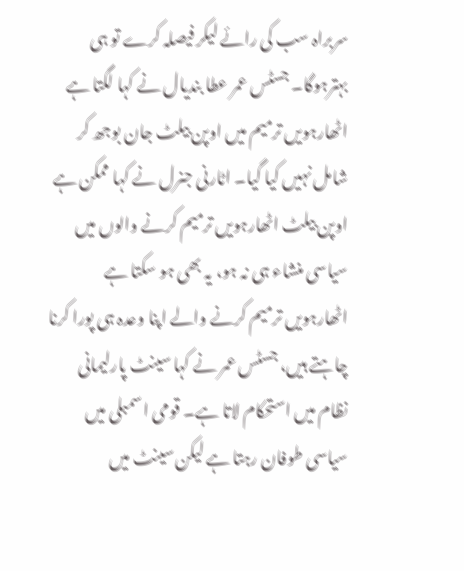سربراہ سب کی رائے لیکر فیصلہ کرے تو ہی بہترہوگا۔ جسٹس عمر عطا بندیال نے کہا لگتا ہے اٹھارہویں ترمیم میں اوپن بیلٹ جان بوجھ کر شامل نہیں کیا گیا۔ اٹارنی جنرل نے کہا ممکن ہے اوپن بیلٹ اٹھارہویں ترمیم کرنے والوں میں سیاسی منشاء ہی نہ ہو، یہ بھی ہو سکتا ہے اٹھارہویں ترمیم کرنے والے اپنا وعدہ ہی پورا کرنا چاہتے ہیں، جسٹس عمر نے کہا سینٹ پارلیمانی نظام میں استحکام لاتا ہے۔ قومی اسمبلی میں سیاسی طوفان رہتا ہے لیکن سینٹ میں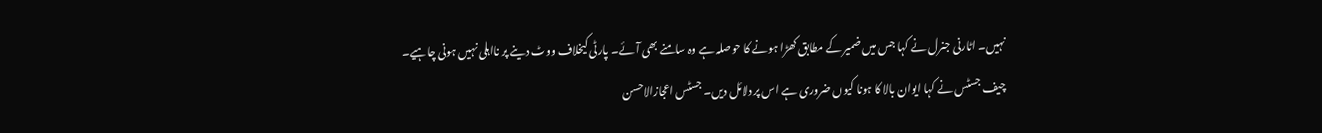نہیں۔ اٹارنی جنرل نے کہا جس میں ضمیر کے مطابق کھڑا ہونے کا حوصلہ ہے وہ سامنے بھی آئے۔ پارٹی کیخلاف ووٹ دینے پر نااہلی نہیں ہونی چاہیے۔ چیف جسٹس نے کہا ایوان بالا کا ہونا کیوں ضروری ہے اس پر دلائل دیں۔ جسٹس اعجازالاحسن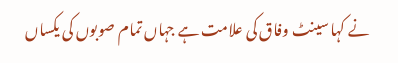نے کہا سینٹ وفاق کی علامت ہے جہاں تمام صوبوں کی یکساں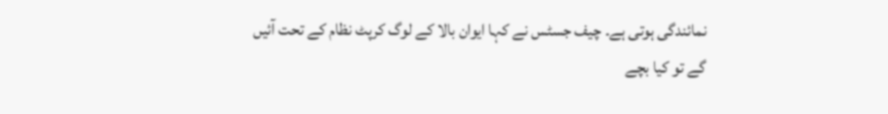نمائندگی ہوتی ہے۔ چیف جسٹس نے کہا ایوان بالا کے لوگ کرپٹ نظام کے تحت آئیں گے تو کیا بچے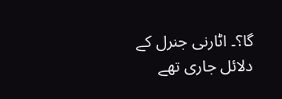گا؟۔ اٹارنی جنرل کے دلائل جاری تھے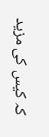کہ کیس کی مزید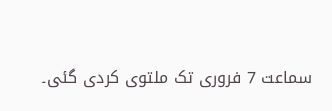سماعت 7 فروری تک ملتوی کردی گئی۔